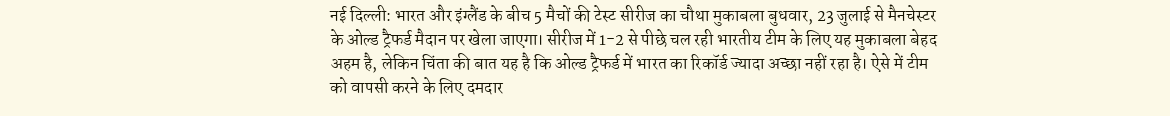नई दिल्ली: भारत और इंग्लैंड के बीच 5 मैचों की टेस्ट सीरीज का चौथा मुकाबला बुधवार, 23 जुलाई से मैनचेस्टर के ओल्ड ट्रैफर्ड मैदान पर खेला जाएगा। सीरीज में 1-2 से पीछे चल रही भारतीय टीम के लिए यह मुकाबला बेहद अहम है, लेकिन चिंता की बात यह है कि ओल्ड ट्रैफर्ड में भारत का रिकॉर्ड ज्यादा अच्छा नहीं रहा है। ऐसे में टीम को वापसी करने के लिए दमदार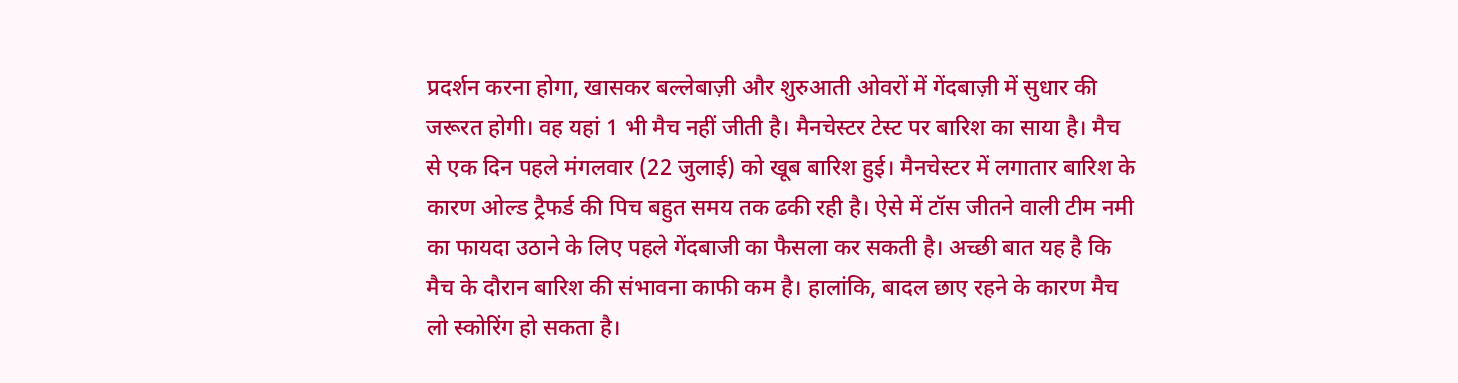प्रदर्शन करना होगा, खासकर बल्लेबाज़ी और शुरुआती ओवरों में गेंदबाज़ी में सुधार की जरूरत होगी। वह यहां 1 भी मैच नहीं जीती है। मैनचेस्टर टेस्ट पर बारिश का साया है। मैच से एक दिन पहले मंगलवार (22 जुलाई) को खूब बारिश हुई। मैनचेस्टर में लगातार बारिश के कारण ओल्ड ट्रैफर्ड की पिच बहुत समय तक ढकी रही है। ऐसे में टॉस जीतने वाली टीम नमी का फायदा उठाने के लिए पहले गेंदबाजी का फैसला कर सकती है। अच्छी बात यह है कि मैच के दौरान बारिश की संभावना काफी कम है। हालांकि, बादल छाए रहने के कारण मैच लो स्कोरिंग हो सकता है।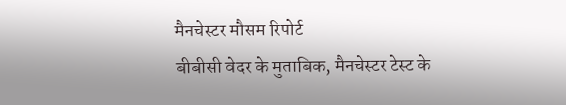मैनचेस्टर मौसम रिपोर्ट
बीबीसी वेदर के मुताबिक, मैनचेस्टर टेस्ट के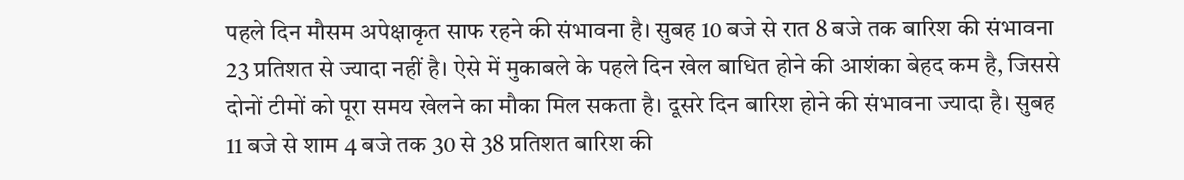पहले दिन मौसम अपेक्षाकृत साफ रहने की संभावना है। सुबह 10 बजे से रात 8 बजे तक बारिश की संभावना 23 प्रतिशत से ज्यादा नहीं है। ऐसे में मुकाबले के पहले दिन खेल बाधित होने की आशंका बेहद कम है, जिससे दोनों टीमों को पूरा समय खेलने का मौका मिल सकता है। दूसरे दिन बारिश होने की संभावना ज्यादा है। सुबह 11 बजे से शाम 4 बजे तक 30 से 38 प्रतिशत बारिश की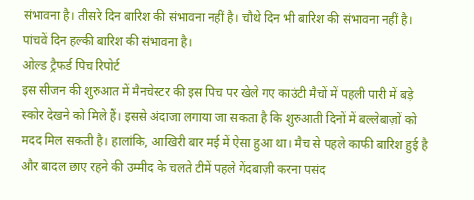संभावना है। तीसरे दिन बारिश की संभावना नहीं है। चौथे दिन भी बारिश की संभावना नहीं है। पांचवें दिन हल्की बारिश की संभावना है।
ओल्ड ट्रैफर्ड पिच रिपोर्ट
इस सीजन की शुरुआत में मैनचेस्टर की इस पिच पर खेले गए काउंटी मैचों में पहली पारी में बड़े स्कोर देखने को मिले हैं। इससे अंदाजा लगाया जा सकता है कि शुरुआती दिनों में बल्लेबाज़ों को मदद मिल सकती है। हालांकि, आखिरी बार मई में ऐसा हुआ था। मैच से पहले काफी बारिश हुई है और बादल छाए रहने की उम्मीद के चलते टीमें पहले गेंदबाज़ी करना पसंद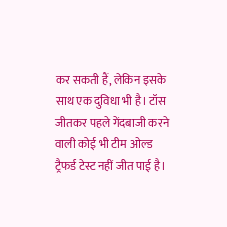कर सकती हैं, लेकिन इसके साथ एक दुविधा भी है। टॉस जीतकर पहले गेंदबाजी करने वाली कोई भी टीम ओल्ड ट्रैफर्ड टेस्ट नहीं जीत पाई है।